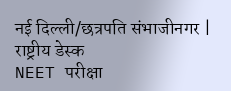नई दिल्ली/छत्रपति संभाजीनगर | राष्ट्रीय डेस्क
NEET परीक्षा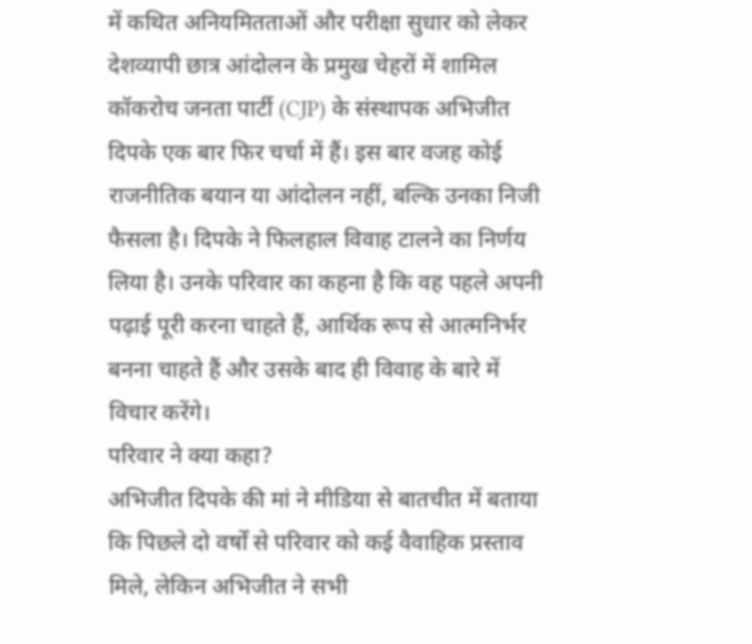में कथित अनियमितताओं और परीक्षा सुधार को लेकर देशव्यापी छात्र आंदोलन के प्रमुख चेहरों में शामिल कॉकरोच जनता पार्टी (CJP) के संस्थापक अभिजीत दिपके एक बार फिर चर्चा में हैं। इस बार वजह कोई राजनीतिक बयान या आंदोलन नहीं, बल्कि उनका निजी फैसला है। दिपके ने फिलहाल विवाह टालने का निर्णय लिया है। उनके परिवार का कहना है कि वह पहले अपनी पढ़ाई पूरी करना चाहते हैं, आर्थिक रूप से आत्मनिर्भर बनना चाहते हैं और उसके बाद ही विवाह के बारे में विचार करेंगे।
परिवार ने क्या कहा?
अभिजीत दिपके की मां ने मीडिया से बातचीत में बताया कि पिछले दो वर्षों से परिवार को कई वैवाहिक प्रस्ताव मिले, लेकिन अभिजीत ने सभी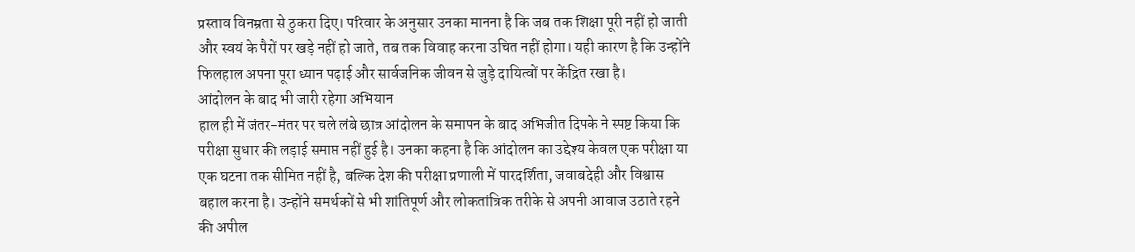प्रस्ताव विनम्रता से ठुकरा दिए। परिवार के अनुसार उनका मानना है कि जब तक शिक्षा पूरी नहीं हो जाती और स्वयं के पैरों पर खड़े नहीं हो जाते, तब तक विवाह करना उचित नहीं होगा। यही कारण है कि उन्होंने फिलहाल अपना पूरा ध्यान पढ़ाई और सार्वजनिक जीवन से जुड़े दायित्वों पर केंद्रित रखा है।
आंदोलन के बाद भी जारी रहेगा अभियान
हाल ही में जंतर-मंतर पर चले लंबे छात्र आंदोलन के समापन के बाद अभिजीत दिपके ने स्पष्ट किया कि परीक्षा सुधार की लड़ाई समाप्त नहीं हुई है। उनका कहना है कि आंदोलन का उद्देश्य केवल एक परीक्षा या एक घटना तक सीमित नहीं है, बल्कि देश की परीक्षा प्रणाली में पारदर्शिता, जवाबदेही और विश्वास बहाल करना है। उन्होंने समर्थकों से भी शांतिपूर्ण और लोकतांत्रिक तरीके से अपनी आवाज उठाते रहने की अपील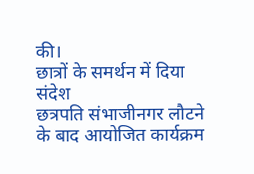की।
छात्रों के समर्थन में दिया संदेश
छत्रपति संभाजीनगर लौटने के बाद आयोजित कार्यक्रम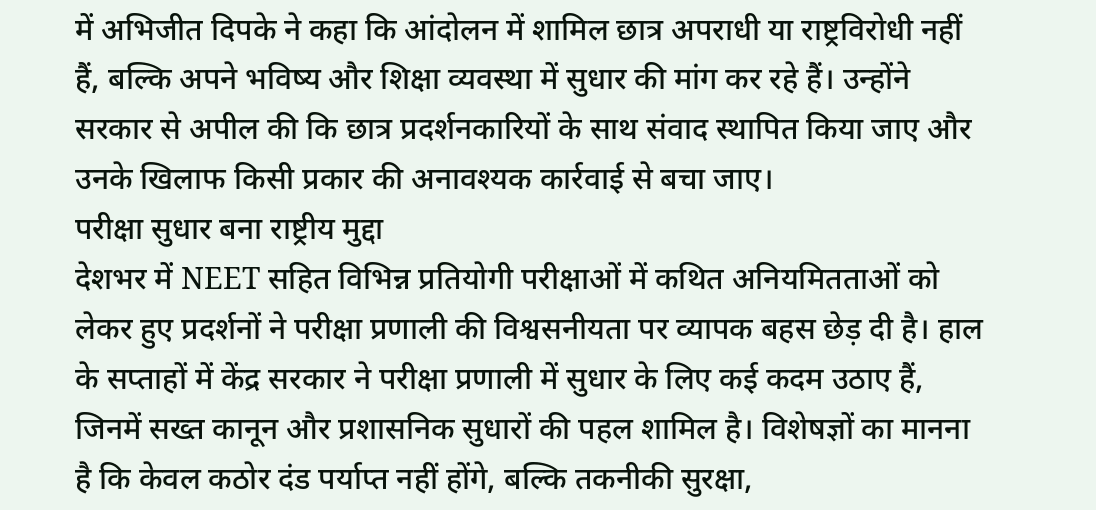में अभिजीत दिपके ने कहा कि आंदोलन में शामिल छात्र अपराधी या राष्ट्रविरोधी नहीं हैं, बल्कि अपने भविष्य और शिक्षा व्यवस्था में सुधार की मांग कर रहे हैं। उन्होंने सरकार से अपील की कि छात्र प्रदर्शनकारियों के साथ संवाद स्थापित किया जाए और उनके खिलाफ किसी प्रकार की अनावश्यक कार्रवाई से बचा जाए।
परीक्षा सुधार बना राष्ट्रीय मुद्दा
देशभर में NEET सहित विभिन्न प्रतियोगी परीक्षाओं में कथित अनियमितताओं को लेकर हुए प्रदर्शनों ने परीक्षा प्रणाली की विश्वसनीयता पर व्यापक बहस छेड़ दी है। हाल के सप्ताहों में केंद्र सरकार ने परीक्षा प्रणाली में सुधार के लिए कई कदम उठाए हैं, जिनमें सख्त कानून और प्रशासनिक सुधारों की पहल शामिल है। विशेषज्ञों का मानना है कि केवल कठोर दंड पर्याप्त नहीं होंगे, बल्कि तकनीकी सुरक्षा,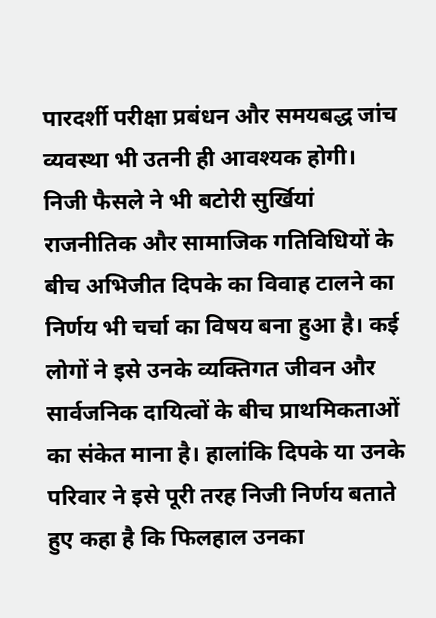पारदर्शी परीक्षा प्रबंधन और समयबद्ध जांच व्यवस्था भी उतनी ही आवश्यक होगी।
निजी फैसले ने भी बटोरी सुर्खियां
राजनीतिक और सामाजिक गतिविधियों के बीच अभिजीत दिपके का विवाह टालने का निर्णय भी चर्चा का विषय बना हुआ है। कई लोगों ने इसे उनके व्यक्तिगत जीवन और सार्वजनिक दायित्वों के बीच प्राथमिकताओं का संकेत माना है। हालांकि दिपके या उनके परिवार ने इसे पूरी तरह निजी निर्णय बताते हुए कहा है कि फिलहाल उनका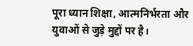पूरा ध्यान शिक्षा, आत्मनिर्भरता और युवाओं से जुड़े मुद्दों पर है।